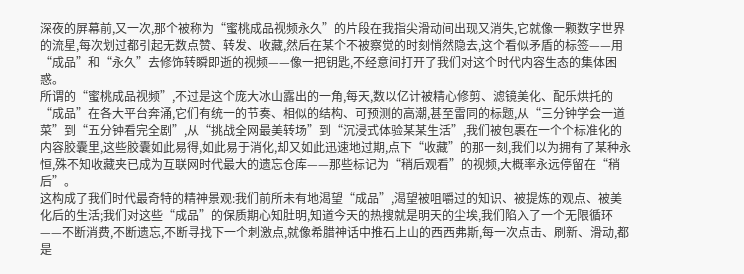深夜的屏幕前,又一次,那个被称为“蜜桃成品视频永久”的片段在我指尖滑动间出现又消失,它就像一颗数字世界的流星,每次划过都引起无数点赞、转发、收藏,然后在某个不被察觉的时刻悄然隐去,这个看似矛盾的标签——用“成品”和“永久”去修饰转瞬即逝的视频——像一把钥匙,不经意间打开了我们对这个时代内容生态的集体困惑。
所谓的“蜜桃成品视频”,不过是这个庞大冰山露出的一角,每天,数以亿计被精心修剪、滤镜美化、配乐烘托的“成品”在各大平台奔涌,它们有统一的节奏、相似的结构、可预测的高潮,甚至雷同的标题,从“三分钟学会一道菜”到“五分钟看完全剧”,从“挑战全网最美转场”到“沉浸式体验某某生活”,我们被包裹在一个个标准化的内容胶囊里,这些胶囊如此易得,如此易于消化,却又如此迅速地过期,点下“收藏”的那一刻,我们以为拥有了某种永恒,殊不知收藏夹已成为互联网时代最大的遗忘仓库——那些标记为“稍后观看”的视频,大概率永远停留在“稍后”。
这构成了我们时代最奇特的精神景观:我们前所未有地渴望“成品”,渴望被咀嚼过的知识、被提炼的观点、被美化后的生活;我们对这些“成品”的保质期心知肚明,知道今天的热搜就是明天的尘埃,我们陷入了一个无限循环——不断消费,不断遗忘,不断寻找下一个刺激点,就像希腊神话中推石上山的西西弗斯,每一次点击、刷新、滑动,都是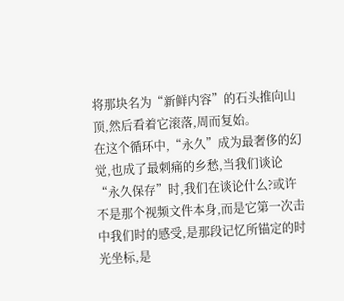将那块名为“新鲜内容”的石头推向山顶,然后看着它滚落,周而复始。
在这个循环中,“永久”成为最奢侈的幻觉,也成了最刺痛的乡愁,当我们谈论“永久保存”时,我们在谈论什么?或许不是那个视频文件本身,而是它第一次击中我们时的感受,是那段记忆所锚定的时光坐标,是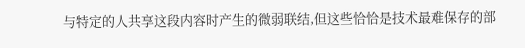与特定的人共享这段内容时产生的微弱联结,但这些恰恰是技术最难保存的部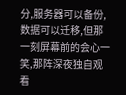分,服务器可以备份,数据可以迁移,但那一刻屏幕前的会心一笑,那阵深夜独自观看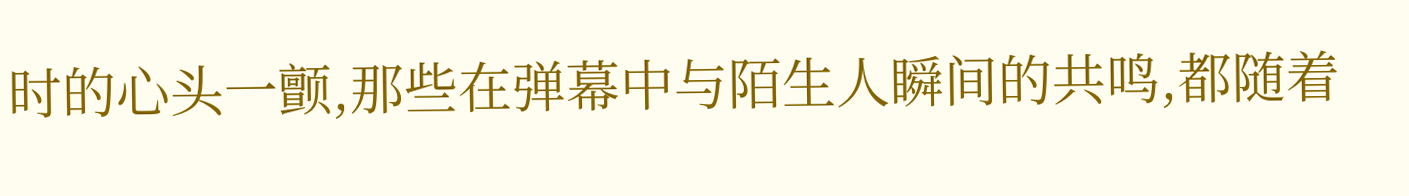时的心头一颤,那些在弹幕中与陌生人瞬间的共鸣,都随着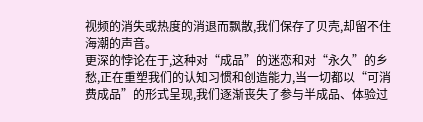视频的消失或热度的消退而飘散,我们保存了贝壳,却留不住海潮的声音。
更深的悖论在于,这种对“成品”的迷恋和对“永久”的乡愁,正在重塑我们的认知习惯和创造能力,当一切都以“可消费成品”的形式呈现,我们逐渐丧失了参与半成品、体验过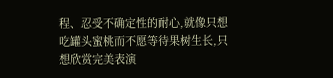程、忍受不确定性的耐心,就像只想吃罐头蜜桃而不愿等待果树生长,只想欣赏完美表演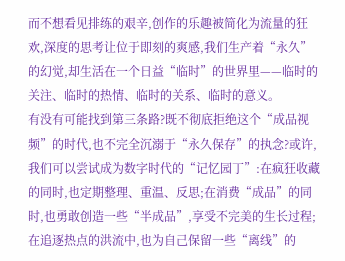而不想看见排练的艰辛,创作的乐趣被简化为流量的狂欢,深度的思考让位于即刻的爽感,我们生产着“永久”的幻觉,却生活在一个日益“临时”的世界里——临时的关注、临时的热情、临时的关系、临时的意义。
有没有可能找到第三条路?既不彻底拒绝这个“成品视频”的时代,也不完全沉溺于“永久保存”的执念?或许,我们可以尝试成为数字时代的“记忆园丁”:在疯狂收藏的同时,也定期整理、重温、反思;在消费“成品”的同时,也勇敢创造一些“半成品”,享受不完美的生长过程;在追逐热点的洪流中,也为自己保留一些“离线”的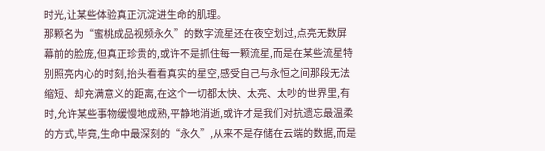时光,让某些体验真正沉淀进生命的肌理。
那颗名为“蜜桃成品视频永久”的数字流星还在夜空划过,点亮无数屏幕前的脸庞,但真正珍贵的,或许不是抓住每一颗流星,而是在某些流星特别照亮内心的时刻,抬头看看真实的星空,感受自己与永恒之间那段无法缩短、却充满意义的距离,在这个一切都太快、太亮、太吵的世界里,有时,允许某些事物缓慢地成熟,平静地消逝,或许才是我们对抗遗忘最温柔的方式,毕竟,生命中最深刻的“永久”,从来不是存储在云端的数据,而是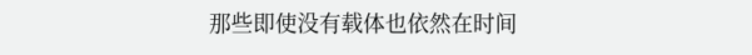那些即使没有载体也依然在时间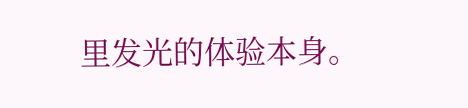里发光的体验本身。